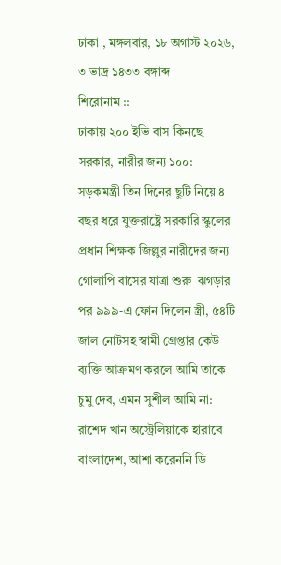ঢাকা , মঙ্গলবার, ১৮ অগাস্ট ২০২৬, ৩ ভাদ্র ১৪৩৩ বঙ্গাব্দ
শিরোনাম ::
ঢাকায় ২০০ ইভি বাস কিনছে সরকার, নারীর জন্য ১০০: সড়কমন্ত্রী তিন দিনের ছুটি নিয়ে ৪ বছর ধরে যুক্তরাষ্ট্রে সরকারি স্কুলের প্রধান শিক্ষক জিল্লুর নারীদের জন্য গোলাপি বাসের যাত্রা শুরু  ঝগড়ার পর ৯৯৯-এ ফোন দিলেন স্ত্রী, ৫৪টি জাল নোটসহ স্বামী গ্রেপ্তার কেউ ব্যক্তি আক্রমণ করলে আমি তাকে চুমু দেব, এমন সুশীল আমি না: রাশেদ খান অস্ট্রেলিয়াকে হারাবে বাংলাদেশ, আশা করেননি ডি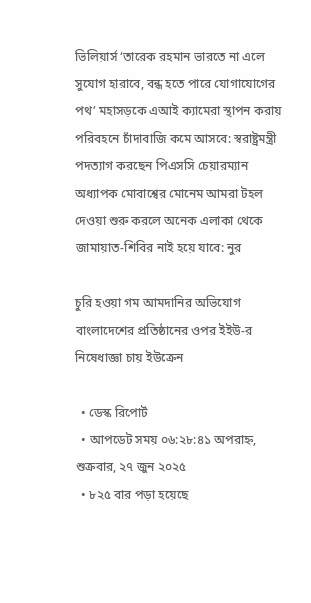ভিলিয়ার্স ‘তারেক রহমান ভারতে না এলে সুযোগ হারাবে, বন্ধ হতে পারে যোগাযোগের পথ’ মহাসড়কে এআই ক্যামেরা স্থাপন করায় পরিবহনে চাঁদাবাজি কমে আসবে: স্বরাষ্ট্রমন্ত্রী পদত্যাগ করছেন পিএসসি চেয়ারম্যান অধ্যাপক মোবাশ্বের মোনেম আমরা টহল দেওয়া শুরু করলে অনেক এলাকা থেকে জামায়াত-শিবির নাই হয়ে যাবে: নুর

চুরি হওয়া গম আমদানির অভিযোগ বাংলাদেশের প্রতিষ্ঠানের ওপর ইইউ-র নিষেধাজ্ঞা চায় ইউক্রেন

  • ডেস্ক রিপোর্ট
  • আপডেট সময় ০৬:২৮:৪১ অপরাহ্ন, শুক্রবার, ২৭ জুন ২০২৫
  • ৮২৫ বার পড়া হয়েছে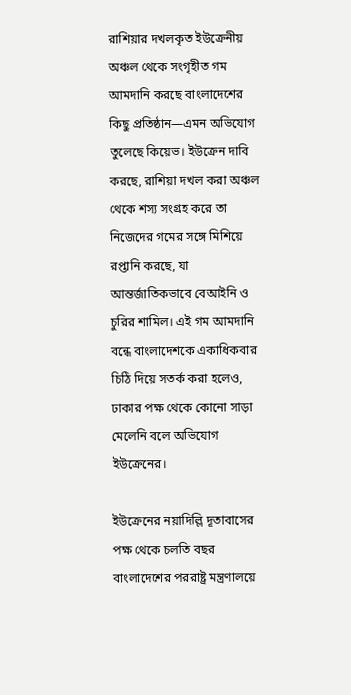রাশিয়ার দখলকৃত ইউক্রেনীয় অঞ্চল থেকে সংগৃহীত গম আমদানি করছে বাংলাদেশের কিছু প্রতিষ্ঠান—এমন অভিযোগ তুলেছে কিয়েভ। ইউক্রেন দাবি করছে, রাশিয়া দখল করা অঞ্চল থেকে শস্য সংগ্রহ করে তা নিজেদের গমের সঙ্গে মিশিয়ে রপ্তানি করছে, যা আন্তর্জাতিকভাবে বেআইনি ও চুরির শামিল। এই গম আমদানি বন্ধে বাংলাদেশকে একাধিকবার চিঠি দিয়ে সতর্ক করা হলেও, ঢাকার পক্ষ থেকে কোনো সাড়া মেলেনি বলে অভিযোগ ইউক্রেনের।

ইউক্রেনের নয়াদিল্লি দূতাবাসের পক্ষ থেকে চলতি বছর বাংলাদেশের পররাষ্ট্র মন্ত্রণালয়ে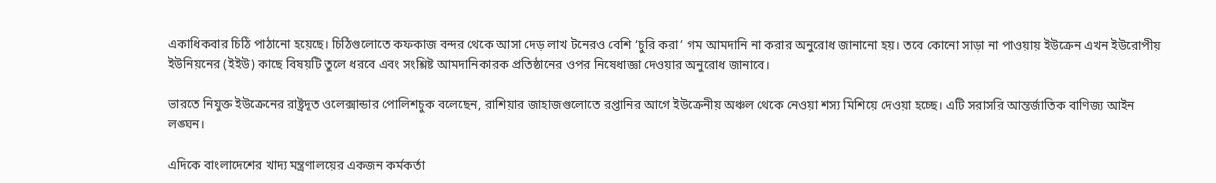একাধিকবার চিঠি পাঠানো হয়েছে। চিঠিগুলোতে কফকাজ বন্দর থেকে আসা দেড় লাখ টনেরও বেশি ‘চুরি করা’ গম আমদানি না করার অনুরোধ জানানো হয়। তবে কোনো সাড়া না পাওয়ায় ইউক্রেন এখন ইউরোপীয় ইউনিয়নের (ইইউ) কাছে বিষয়টি তুলে ধরবে এবং সংশ্লিষ্ট আমদানিকারক প্রতিষ্ঠানের ওপর নিষেধাজ্ঞা দেওয়ার অনুরোধ জানাবে।

ভারতে নিযুক্ত ইউক্রেনের রাষ্ট্রদূত ওলেক্সান্ডার পোলিশচুক বলেছেন, রাশিয়ার জাহাজগুলোতে রপ্তানির আগে ইউক্রেনীয় অঞ্চল থেকে নেওয়া শস্য মিশিয়ে দেওয়া হচ্ছে। এটি সরাসরি আন্তর্জাতিক বাণিজ্য আইন লঙ্ঘন।

এদিকে বাংলাদেশের খাদ্য মন্ত্রণালয়ের একজন কর্মকর্তা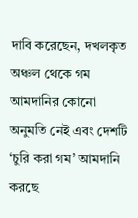দাবি করেছেন, দখলকৃত অঞ্চল থেকে গম আমদানির কোনো অনুমতি নেই এবং দেশটি ‘চুরি করা গম’ আমদানি করছে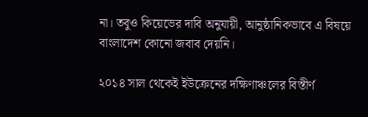না। তবুও কিয়েভের দাবি অনুযায়ী, আনুষ্ঠানিকভাবে এ বিষয়ে বাংলাদেশ কোনো জবাব দেয়নি।

২০১৪ সাল থেকেই ইউক্রেনের দক্ষিণাঞ্চলের বিস্তীর্ণ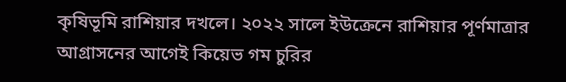কৃষিভূমি রাশিয়ার দখলে। ২০২২ সালে ইউক্রেনে রাশিয়ার পূর্ণমাত্রার আগ্রাসনের আগেই কিয়েভ গম চুরির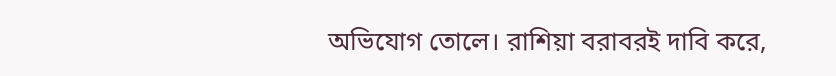অভিযোগ তোলে। রাশিয়া বরাবরই দাবি করে,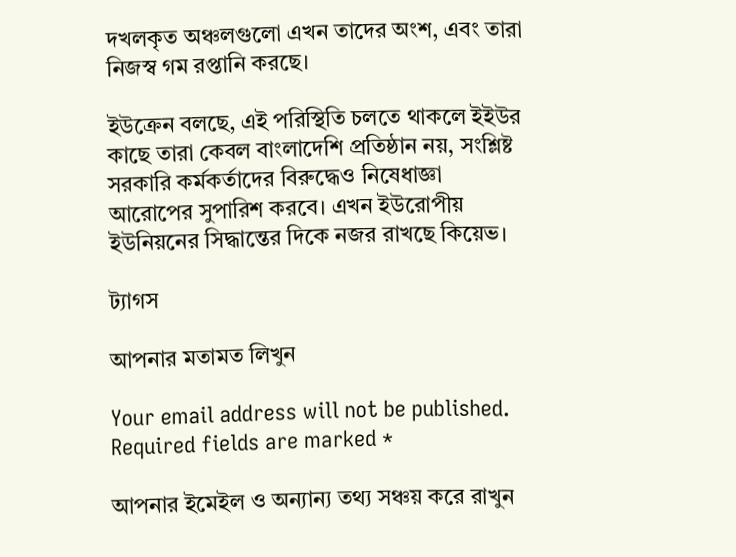দখলকৃত অঞ্চলগুলো এখন তাদের অংশ, এবং তারা নিজস্ব গম রপ্তানি করছে।

ইউক্রেন বলছে, এই পরিস্থিতি চলতে থাকলে ইইউর কাছে তারা কেবল বাংলাদেশি প্রতিষ্ঠান নয়, সংশ্লিষ্ট সরকারি কর্মকর্তাদের বিরুদ্ধেও নিষেধাজ্ঞা আরোপের সুপারিশ করবে। এখন ইউরোপীয় ইউনিয়নের সিদ্ধান্তের দিকে নজর রাখছে কিয়েভ।

ট্যাগস

আপনার মতামত লিখুন

Your email address will not be published. Required fields are marked *

আপনার ইমেইল ও অন্যান্য তথ্য সঞ্চয় করে রাখুন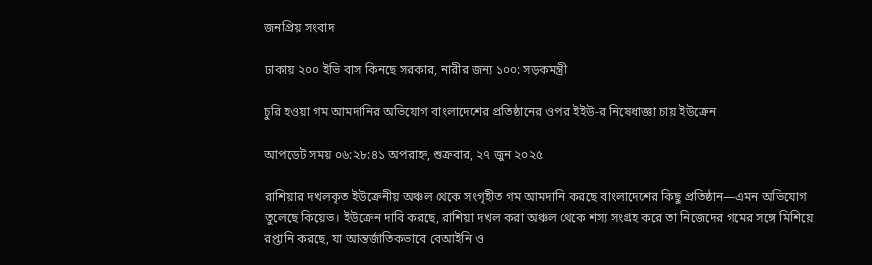জনপ্রিয় সংবাদ

ঢাকায় ২০০ ইভি বাস কিনছে সরকার, নারীর জন্য ১০০: সড়কমন্ত্রী

চুরি হওয়া গম আমদানির অভিযোগ বাংলাদেশের প্রতিষ্ঠানের ওপর ইইউ-র নিষেধাজ্ঞা চায় ইউক্রেন

আপডেট সময় ০৬:২৮:৪১ অপরাহ্ন, শুক্রবার, ২৭ জুন ২০২৫

রাশিয়ার দখলকৃত ইউক্রেনীয় অঞ্চল থেকে সংগৃহীত গম আমদানি করছে বাংলাদেশের কিছু প্রতিষ্ঠান—এমন অভিযোগ তুলেছে কিয়েভ। ইউক্রেন দাবি করছে, রাশিয়া দখল করা অঞ্চল থেকে শস্য সংগ্রহ করে তা নিজেদের গমের সঙ্গে মিশিয়ে রপ্তানি করছে, যা আন্তর্জাতিকভাবে বেআইনি ও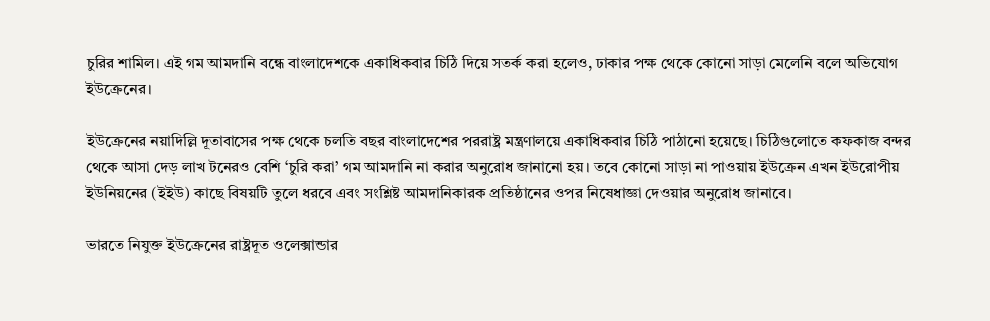চুরির শামিল। এই গম আমদানি বন্ধে বাংলাদেশকে একাধিকবার চিঠি দিয়ে সতর্ক করা হলেও, ঢাকার পক্ষ থেকে কোনো সাড়া মেলেনি বলে অভিযোগ ইউক্রেনের।

ইউক্রেনের নয়াদিল্লি দূতাবাসের পক্ষ থেকে চলতি বছর বাংলাদেশের পররাষ্ট্র মন্ত্রণালয়ে একাধিকবার চিঠি পাঠানো হয়েছে। চিঠিগুলোতে কফকাজ বন্দর থেকে আসা দেড় লাখ টনেরও বেশি ‘চুরি করা’ গম আমদানি না করার অনুরোধ জানানো হয়। তবে কোনো সাড়া না পাওয়ায় ইউক্রেন এখন ইউরোপীয় ইউনিয়নের (ইইউ) কাছে বিষয়টি তুলে ধরবে এবং সংশ্লিষ্ট আমদানিকারক প্রতিষ্ঠানের ওপর নিষেধাজ্ঞা দেওয়ার অনুরোধ জানাবে।

ভারতে নিযুক্ত ইউক্রেনের রাষ্ট্রদূত ওলেক্সান্ডার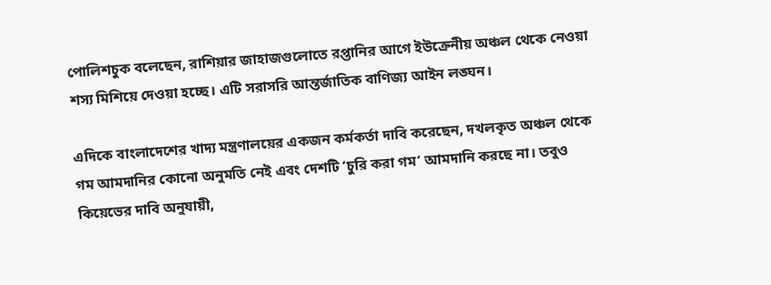পোলিশচুক বলেছেন, রাশিয়ার জাহাজগুলোতে রপ্তানির আগে ইউক্রেনীয় অঞ্চল থেকে নেওয়া শস্য মিশিয়ে দেওয়া হচ্ছে। এটি সরাসরি আন্তর্জাতিক বাণিজ্য আইন লঙ্ঘন।

এদিকে বাংলাদেশের খাদ্য মন্ত্রণালয়ের একজন কর্মকর্তা দাবি করেছেন, দখলকৃত অঞ্চল থেকে গম আমদানির কোনো অনুমতি নেই এবং দেশটি ‘চুরি করা গম’ আমদানি করছে না। তবুও কিয়েভের দাবি অনুযায়ী,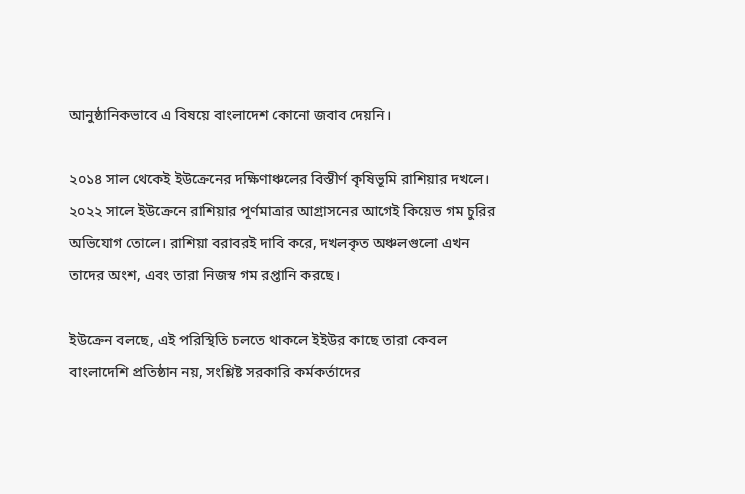আনুষ্ঠানিকভাবে এ বিষয়ে বাংলাদেশ কোনো জবাব দেয়নি।

২০১৪ সাল থেকেই ইউক্রেনের দক্ষিণাঞ্চলের বিস্তীর্ণ কৃষিভূমি রাশিয়ার দখলে। ২০২২ সালে ইউক্রেনে রাশিয়ার পূর্ণমাত্রার আগ্রাসনের আগেই কিয়েভ গম চুরির অভিযোগ তোলে। রাশিয়া বরাবরই দাবি করে, দখলকৃত অঞ্চলগুলো এখন তাদের অংশ, এবং তারা নিজস্ব গম রপ্তানি করছে।

ইউক্রেন বলছে, এই পরিস্থিতি চলতে থাকলে ইইউর কাছে তারা কেবল বাংলাদেশি প্রতিষ্ঠান নয়, সংশ্লিষ্ট সরকারি কর্মকর্তাদের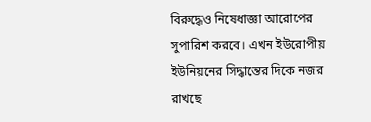বিরুদ্ধেও নিষেধাজ্ঞা আরোপের সুপারিশ করবে। এখন ইউরোপীয় ইউনিয়নের সিদ্ধান্তের দিকে নজর রাখছে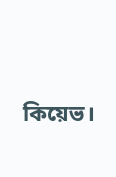কিয়েভ।